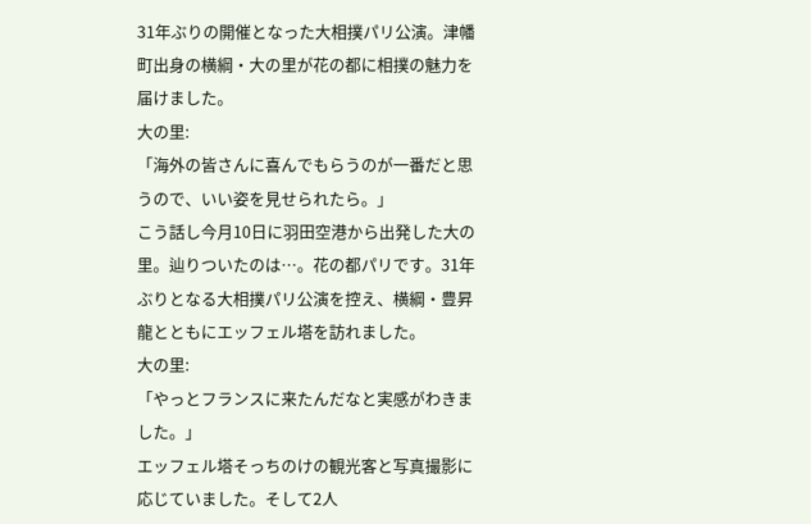31年ぶりの開催となった大相撲パリ公演。津幡町出身の横綱・大の里が花の都に相撲の魅力を届けました。
大の里:
「海外の皆さんに喜んでもらうのが一番だと思うので、いい姿を見せられたら。」
こう話し今月10日に羽田空港から出発した大の里。辿りついたのは…。花の都パリです。31年ぶりとなる大相撲パリ公演を控え、横綱・豊昇龍とともにエッフェル塔を訪れました。
大の里:
「やっとフランスに来たんだなと実感がわきました。」
エッフェル塔そっちのけの観光客と写真撮影に応じていました。そして2人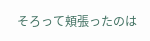そろって頬張ったのは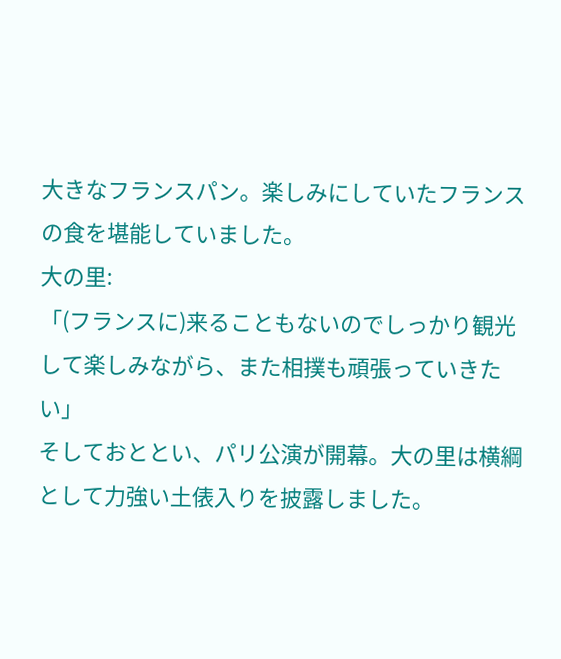大きなフランスパン。楽しみにしていたフランスの食を堪能していました。
大の里:
「(フランスに)来ることもないのでしっかり観光して楽しみながら、また相撲も頑張っていきたい」
そしておととい、パリ公演が開幕。大の里は横綱として力強い土俵入りを披露しました。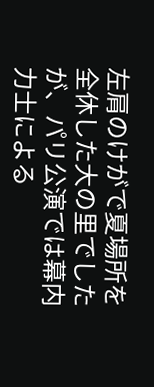左肩のけがで夏場所を全休した大の里でしたが、パリ公演では幕内力士による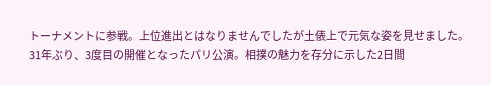トーナメントに参戦。上位進出とはなりませんでしたが土俵上で元気な姿を見せました。
31年ぶり、3度目の開催となったパリ公演。相撲の魅力を存分に示した2日間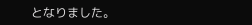となりました。